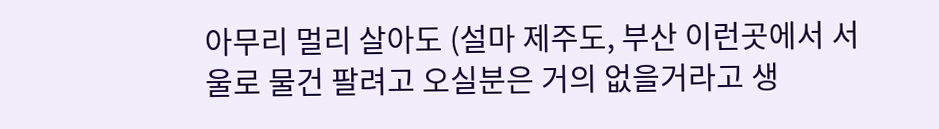아무리 멀리 살아도 (설마 제주도, 부산 이런곳에서 서울로 물건 팔려고 오실분은 거의 없을거라고 생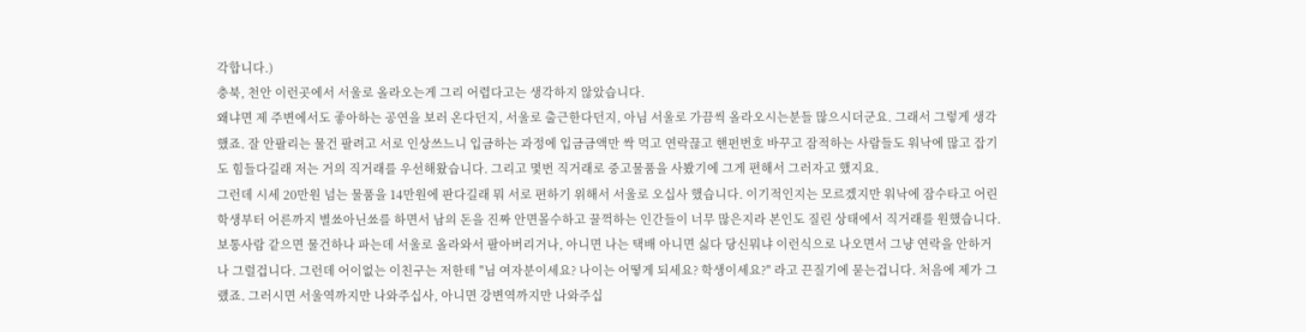각합니다.)
충북, 천안 이런곳에서 서울로 올라오는게 그리 어렵다고는 생각하지 않았습니다.
왜냐면 제 주변에서도 좋아하는 공연을 보러 온다던지, 서울로 출근한다던지, 아님 서울로 가끔씩 올라오시는분들 많으시더군요. 그래서 그렇게 생각했죠. 잘 안팔리는 물건 팔려고 서로 인상쓰느니 입금하는 과정에 입금금액만 싹 먹고 연락끊고 핸펀번호 바꾸고 잠적하는 사람들도 워낙에 많고 잡기도 힘들다길래 저는 거의 직거래를 우선해왔습니다. 그리고 몇번 직거래로 중고물품을 사봤기에 그게 편해서 그러자고 했지요.
그런데 시세 20만원 넘는 물품을 14만원에 판다길래 뭐 서로 편하기 위해서 서울로 오십사 했습니다. 이기적인지는 모르겠지만 워낙에 잠수타고 어린학생부터 어른까지 별쑈아닌쑈를 하면서 남의 돈을 진짜 안면몰수하고 꿀꺽하는 인간들이 너무 많은지라 본인도 질린 상태에서 직거래를 원했습니다.
보통사람 같으면 물건하나 파는데 서울로 올라와서 팔아버리거나, 아니면 나는 택배 아니면 싫다 당신뭐냐 이런식으로 나오면서 그냥 연락을 안하거나 그럴겁니다. 그런데 어이없는 이친구는 저한테 "님 여자분이세요? 나이는 어떻게 되세요? 학생이세요?" 라고 끈질기에 묻는겁니다. 처음에 제가 그랬죠. 그러시면 서울역까지만 나와주십사, 아니면 강변역까지만 나와주십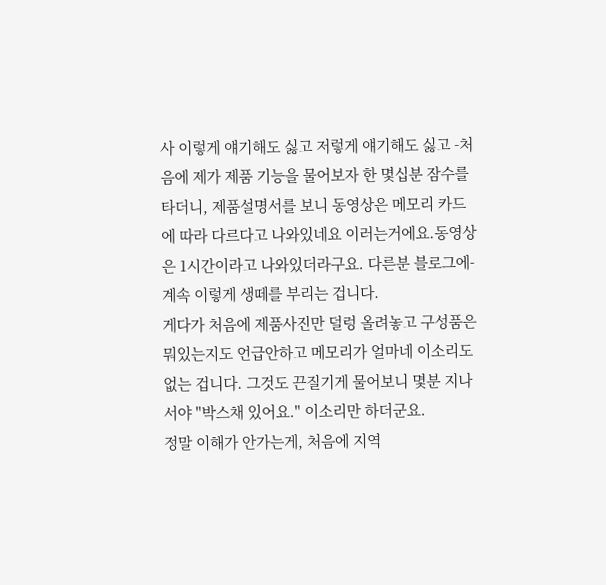사 이렇게 얘기해도 싫고 저렇게 얘기해도 싫고 -처음에 제가 제품 기능을 물어보자 한 몇십분 잠수를 타더니, 제품설명서를 보니 동영상은 메모리 카드에 따라 다르다고 나와있네요 이러는거에요.동영상은 1시간이라고 나와있더라구요. 다른분 블로그에- 계속 이렇게 생떼를 부리는 겁니다.
게다가 처음에 제품사진만 덜렁 올려놓고 구성품은 뭐있는지도 언급안하고 메모리가 얼마네 이소리도 없는 겁니다. 그것도 끈질기게 물어보니 몇분 지나서야 "박스채 있어요." 이소리만 하더군요.
정말 이해가 안가는게, 처음에 지역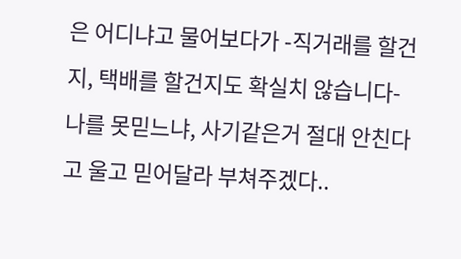은 어디냐고 물어보다가 -직거래를 할건지, 택배를 할건지도 확실치 않습니다- 나를 못믿느냐, 사기같은거 절대 안친다고 울고 믿어달라 부쳐주겠다..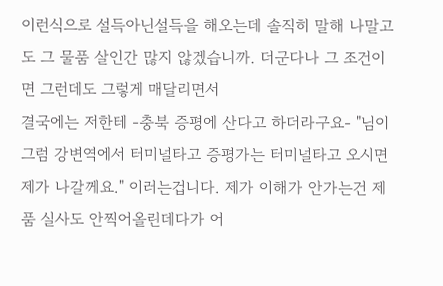이런식으로 설득아닌설득을 해오는데 솔직히 말해 나말고도 그 물품 살인간 많지 않겠습니까. 더군다나 그 조건이면 그런데도 그렇게 매달리면서
결국에는 저한테 -충북 증평에 산다고 하더라구요- "님이 그럼 강변역에서 터미널타고 증평가는 터미널타고 오시면 제가 나갈께요." 이러는겁니다. 제가 이해가 안가는건 제품 실사도 안찍어올린데다가 어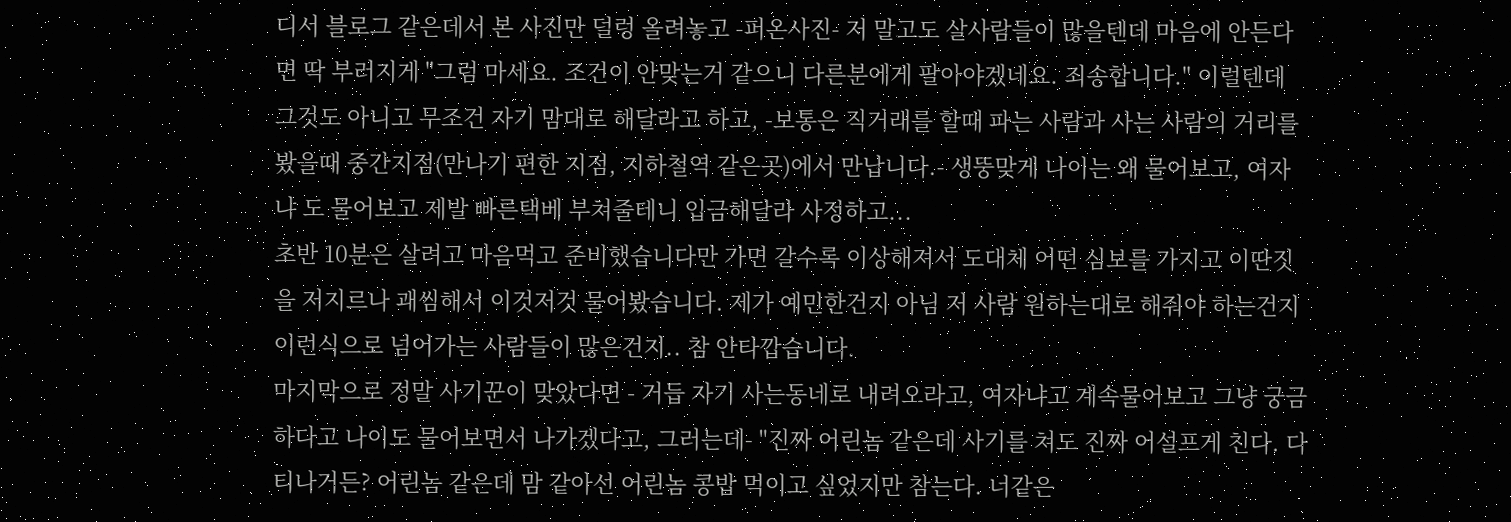디서 블로그 같은데서 본 사진만 덜렁 올려놓고 -퍼온사진- 저 말고도 살사람들이 많을텐데 마음에 안든다면 딱 부러지게 "그럼 마세요. 조건이 안맞는거 같으니 다른분에게 팔아야겠네요. 죄송합니다." 이럴텐데 그것도 아니고 무조건 자기 맘대로 해달라고 하고, -보통은 직거래를 할때 파는 사람과 사는 사람의 거리를 봤을때 중간지점(만나기 편한 지점, 지하철역 같은곳)에서 만납니다.- 생뚱맞게 나이는 왜 물어보고, 여자냐 도 물어보고 제발 빠른택베 부쳐줄테니 입금해달라 사정하고...
초반 10분은 살려고 마음먹고 준비했습니다만 가면 갈수록 이상해져서 도대체 어떤 심보를 가지고 이딴짓을 저지르나 괘씸해서 이것저것 물어봤습니다. 제가 예민한건지 아님 저 사람 원하는대로 해줘야 하는건지 이런식으로 넘어가는 사람들이 많은건지.. 참 안타깝습니다.
마지막으로 정말 사기꾼이 맞았다면 - 거듭 자기 사는동네로 내려오라고, 여자냐고 계속물어보고 그냥 궁금하다고 나이도 물어보면서 나가겠다고, 그러는데- "진짜 어린놈 같은데 사기를 쳐도 진짜 어설프게 친다. 다 티나거든? 어린놈 같은데 맘 같아선 어린놈 콩밥 먹이고 싶었지만 참는다. 너같은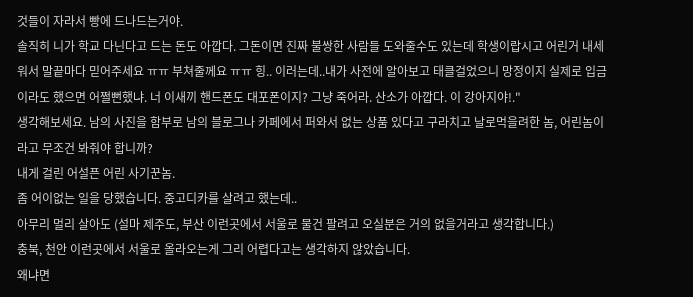것들이 자라서 빵에 드나드는거야.
솔직히 니가 학교 다닌다고 드는 돈도 아깝다. 그돈이면 진짜 불쌍한 사람들 도와줄수도 있는데 학생이랍시고 어린거 내세워서 말끝마다 믿어주세요 ㅠㅠ 부쳐줄께요 ㅠㅠ 힝.. 이러는데..내가 사전에 알아보고 태클걸었으니 망정이지 실제로 입금이라도 했으면 어쩔뻔했냐. 너 이새끼 핸드폰도 대포폰이지? 그냥 죽어라. 산소가 아깝다. 이 강아지야!."
생각해보세요. 남의 사진을 함부로 남의 블로그나 카페에서 퍼와서 없는 상품 있다고 구라치고 날로먹을려한 놈, 어린놈이라고 무조건 봐줘야 합니까?
내게 걸린 어설픈 어린 사기꾼놈.
좀 어이없는 일을 당했습니다. 중고디카를 살려고 했는데..
아무리 멀리 살아도 (설마 제주도, 부산 이런곳에서 서울로 물건 팔려고 오실분은 거의 없을거라고 생각합니다.)
충북, 천안 이런곳에서 서울로 올라오는게 그리 어렵다고는 생각하지 않았습니다.
왜냐면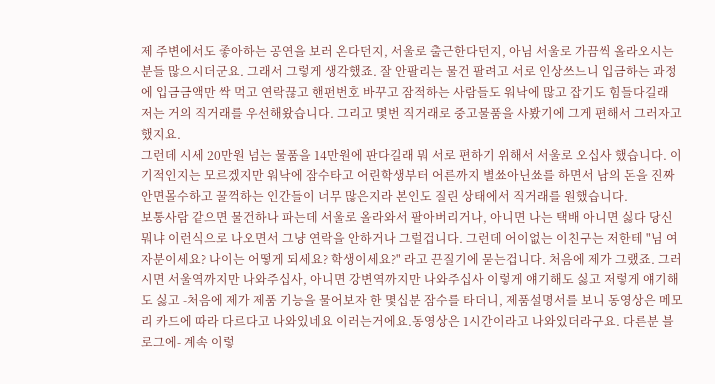제 주변에서도 좋아하는 공연을 보러 온다던지, 서울로 출근한다던지, 아님 서울로 가끔씩 올라오시는분들 많으시더군요. 그래서 그렇게 생각했죠. 잘 안팔리는 물건 팔려고 서로 인상쓰느니 입금하는 과정에 입금금액만 싹 먹고 연락끊고 핸펀번호 바꾸고 잠적하는 사람들도 워낙에 많고 잡기도 힘들다길래 저는 거의 직거래를 우선해왔습니다. 그리고 몇번 직거래로 중고물품을 사봤기에 그게 편해서 그러자고 했지요.
그런데 시세 20만원 넘는 물품을 14만원에 판다길래 뭐 서로 편하기 위해서 서울로 오십사 했습니다. 이기적인지는 모르겠지만 워낙에 잠수타고 어린학생부터 어른까지 별쑈아닌쑈를 하면서 남의 돈을 진짜 안면몰수하고 꿀꺽하는 인간들이 너무 많은지라 본인도 질린 상태에서 직거래를 원했습니다.
보통사람 같으면 물건하나 파는데 서울로 올라와서 팔아버리거나, 아니면 나는 택배 아니면 싫다 당신뭐냐 이런식으로 나오면서 그냥 연락을 안하거나 그럴겁니다. 그런데 어이없는 이친구는 저한테 "님 여자분이세요? 나이는 어떻게 되세요? 학생이세요?" 라고 끈질기에 묻는겁니다. 처음에 제가 그랬죠. 그러시면 서울역까지만 나와주십사, 아니면 강변역까지만 나와주십사 이렇게 얘기해도 싫고 저렇게 얘기해도 싫고 -처음에 제가 제품 기능을 물어보자 한 몇십분 잠수를 타더니, 제품설명서를 보니 동영상은 메모리 카드에 따라 다르다고 나와있네요 이러는거에요.동영상은 1시간이라고 나와있더라구요. 다른분 블로그에- 계속 이렇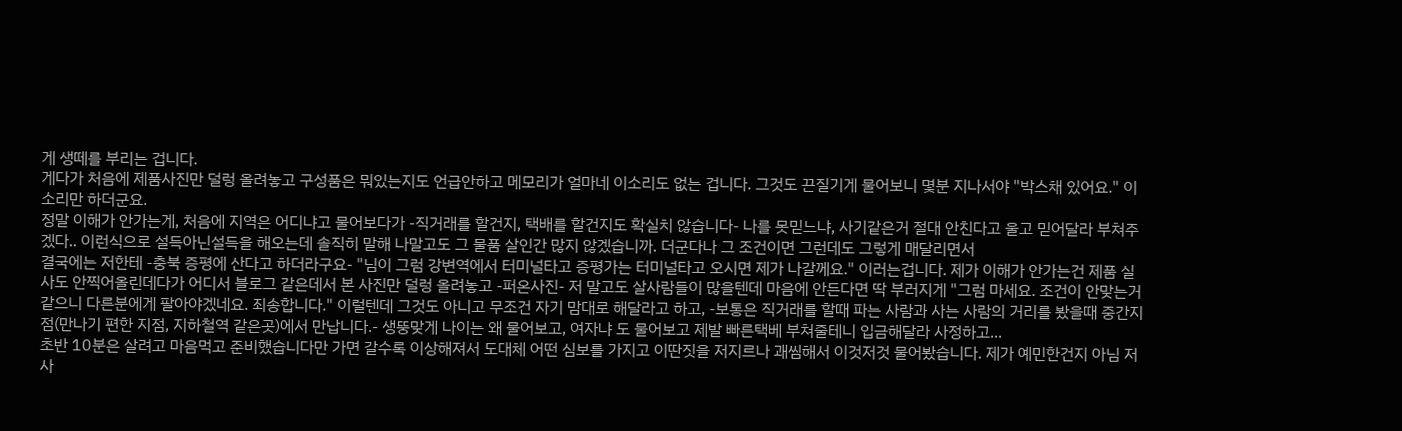게 생떼를 부리는 겁니다.
게다가 처음에 제품사진만 덜렁 올려놓고 구성품은 뭐있는지도 언급안하고 메모리가 얼마네 이소리도 없는 겁니다. 그것도 끈질기게 물어보니 몇분 지나서야 "박스채 있어요." 이소리만 하더군요.
정말 이해가 안가는게, 처음에 지역은 어디냐고 물어보다가 -직거래를 할건지, 택배를 할건지도 확실치 않습니다- 나를 못믿느냐, 사기같은거 절대 안친다고 울고 믿어달라 부쳐주겠다.. 이런식으로 설득아닌설득을 해오는데 솔직히 말해 나말고도 그 물품 살인간 많지 않겠습니까. 더군다나 그 조건이면 그런데도 그렇게 매달리면서
결국에는 저한테 -충북 증평에 산다고 하더라구요- "님이 그럼 강변역에서 터미널타고 증평가는 터미널타고 오시면 제가 나갈께요." 이러는겁니다. 제가 이해가 안가는건 제품 실사도 안찍어올린데다가 어디서 블로그 같은데서 본 사진만 덜렁 올려놓고 -퍼온사진- 저 말고도 살사람들이 많을텐데 마음에 안든다면 딱 부러지게 "그럼 마세요. 조건이 안맞는거 같으니 다른분에게 팔아야겠네요. 죄송합니다." 이럴텐데 그것도 아니고 무조건 자기 맘대로 해달라고 하고, -보통은 직거래를 할때 파는 사람과 사는 사람의 거리를 봤을때 중간지점(만나기 편한 지점, 지하철역 같은곳)에서 만납니다.- 생뚱맞게 나이는 왜 물어보고, 여자냐 도 물어보고 제발 빠른택베 부쳐줄테니 입금해달라 사정하고...
초반 10분은 살려고 마음먹고 준비했습니다만 가면 갈수록 이상해져서 도대체 어떤 심보를 가지고 이딴짓을 저지르나 괘씸해서 이것저것 물어봤습니다. 제가 예민한건지 아님 저 사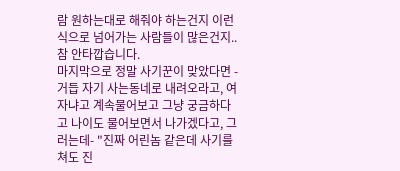람 원하는대로 해줘야 하는건지 이런식으로 넘어가는 사람들이 많은건지.. 참 안타깝습니다.
마지막으로 정말 사기꾼이 맞았다면 - 거듭 자기 사는동네로 내려오라고, 여자냐고 계속물어보고 그냥 궁금하다고 나이도 물어보면서 나가겠다고, 그러는데- "진짜 어린놈 같은데 사기를 쳐도 진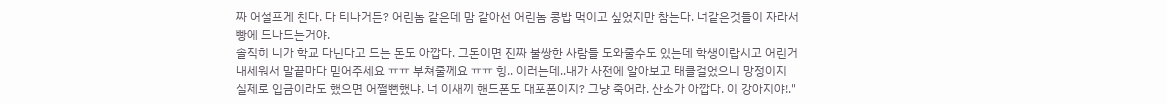짜 어설프게 친다. 다 티나거든? 어린놈 같은데 맘 같아선 어린놈 콩밥 먹이고 싶었지만 참는다. 너같은것들이 자라서 빵에 드나드는거야.
솔직히 니가 학교 다닌다고 드는 돈도 아깝다. 그돈이면 진짜 불쌍한 사람들 도와줄수도 있는데 학생이랍시고 어린거 내세워서 말끝마다 믿어주세요 ㅠㅠ 부쳐줄께요 ㅠㅠ 힝.. 이러는데..내가 사전에 알아보고 태클걸었으니 망정이지 실제로 입금이라도 했으면 어쩔뻔했냐. 너 이새끼 핸드폰도 대포폰이지? 그냥 죽어라. 산소가 아깝다. 이 강아지야!."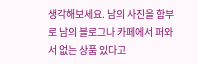생각해보세요. 남의 사진을 함부로 남의 블로그나 카페에서 퍼와서 없는 상품 있다고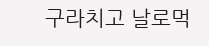구라치고 날로먹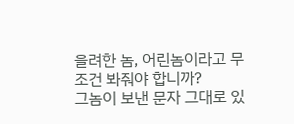을려한 놈, 어린놈이라고 무조건 봐줘야 합니까?
그놈이 보낸 문자 그대로 있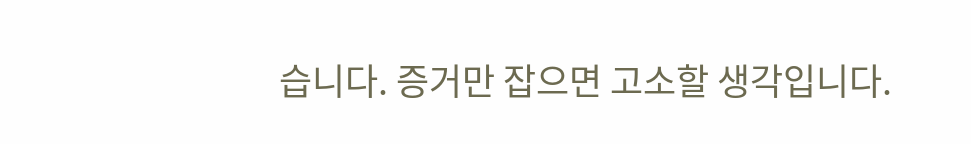습니다. 증거만 잡으면 고소할 생각입니다.